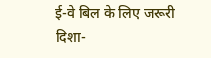ई-वे बिल के लिए जरूरी दिशा-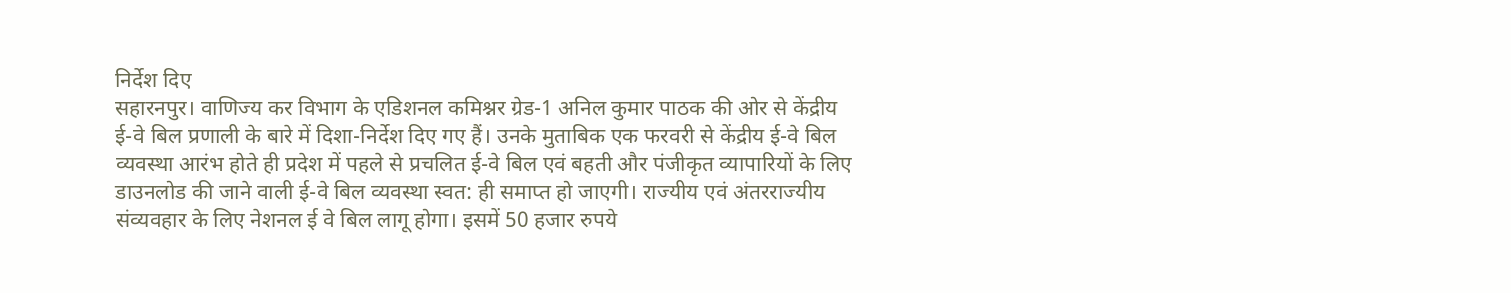निर्देश दिए
सहारनपुर। वाणिज्य कर विभाग के एडिशनल कमिश्नर ग्रेड-1 अनिल कुमार पाठक की ओर से केंद्रीय ई-वे बिल प्रणाली के बारे में दिशा-निर्देश दिए गए हैं। उनके मुताबिक एक फरवरी से केंद्रीय ई-वे बिल व्यवस्था आरंभ होते ही प्रदेश में पहले से प्रचलित ई-वे बिल एवं बहती और पंजीकृत व्यापारियों के लिए डाउनलोड की जाने वाली ई-वे बिल व्यवस्था स्वत: ही समाप्त हो जाएगी। राज्यीय एवं अंतरराज्यीय संव्यवहार के लिए नेशनल ई वे बिल लागू होगा। इसमें 50 हजार रुपये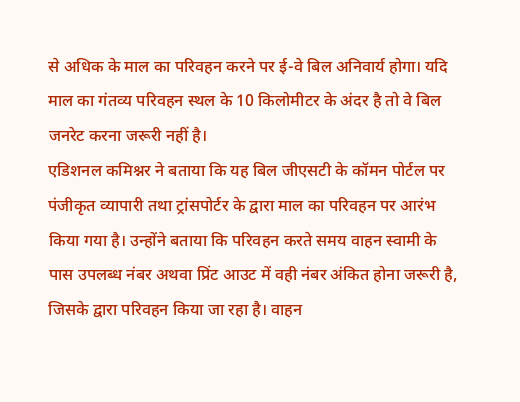से अधिक के माल का परिवहन करने पर ई-वे बिल अनिवार्य होगा। यदि माल का गंतव्य परिवहन स्थल के 10 किलोमीटर के अंदर है तो वे बिल जनरेट करना जरूरी नहीं है।
एडिशनल कमिश्नर ने बताया कि यह बिल जीएसटी के कॉमन पोर्टल पर पंजीकृत व्यापारी तथा ट्रांसपोर्टर के द्वारा माल का परिवहन पर आरंभ किया गया है। उन्होंने बताया कि परिवहन करते समय वाहन स्वामी के पास उपलब्ध नंबर अथवा प्रिंट आउट में वही नंबर अंकित होना जरूरी है, जिसके द्वारा परिवहन किया जा रहा है। वाहन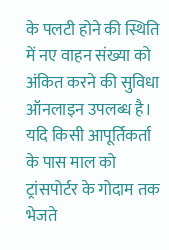के पलटी होने की स्थिति में नए वाहन संख्या को अंकित करने की सुविधा ऑनलाइन उपलब्ध है। यदि किसी आपूर्तिकर्ता के पास माल को ट्रांसपोर्टर के गोदाम तक भेजते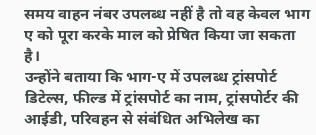समय वाहन नंबर उपलब्ध नहीं है तो वह केवल भाग ए को पूरा करके माल को प्रेषित किया जा सकता है।
उन्होंने बताया कि भाग-ए में उपलब्ध ट्रांसपोर्ट डिटेल्स, फील्ड में ट्रांसपोर्ट का नाम, ट्रांसपोर्टर की आईडी, परिवहन से संबंधित अभिलेख का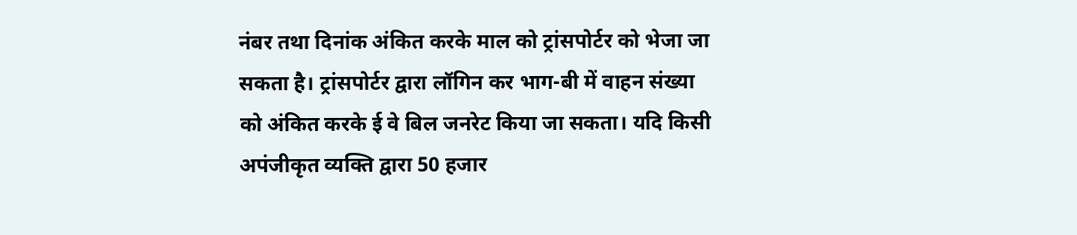नंबर तथा दिनांक अंकित करके माल को ट्रांसपोर्टर को भेजा जा सकता है। ट्रांसपोर्टर द्वारा लॉगिन कर भाग-बी में वाहन संख्या को अंकित करके ई वे बिल जनरेट किया जा सकता। यदि किसी अपंजीकृत व्यक्ति द्वारा 50 हजार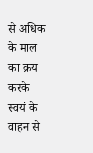से अधिक के माल का क्रय करके स्वयं के वाहन से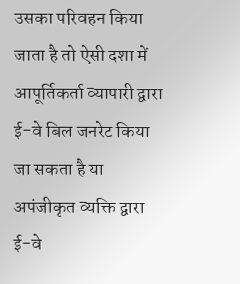उसका परिवहन किया जाता है तो ऐसी दशा में आपूर्तिकर्ता व्यापारी द्वारा ई-वे बिल जनरेट किया जा सकता है या अपंजीकृत व्यक्ति द्वारा ई-वे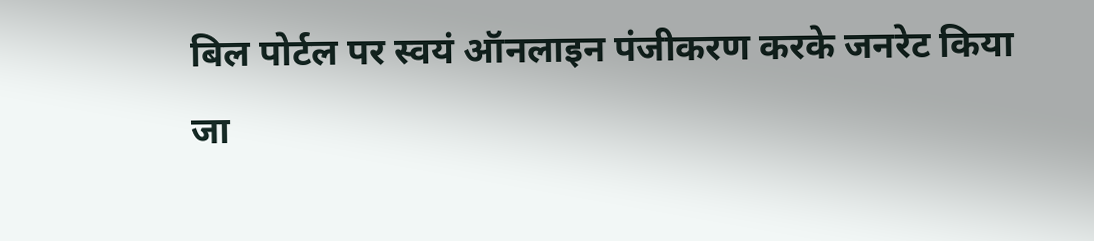बिल पोर्टल पर स्वयं ऑनलाइन पंजीकरण करके जनरेट किया जा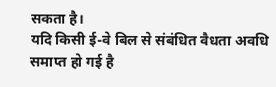सकता है।
यदि किसी ई-वे बिल से संबंधित वैधता अवधि समाप्त हो गई है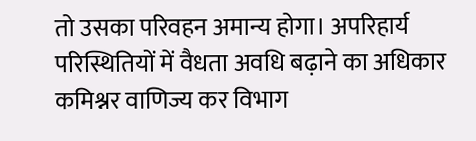तो उसका परिवहन अमान्य होगा। अपरिहार्य परिस्थितियों में वैधता अवधि बढ़ाने का अधिकार कमिश्नर वाणिज्य कर विभाग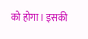को होगा। इसकी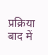प्रक्रिया बाद में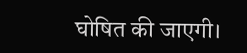घोषित की जाएगी।